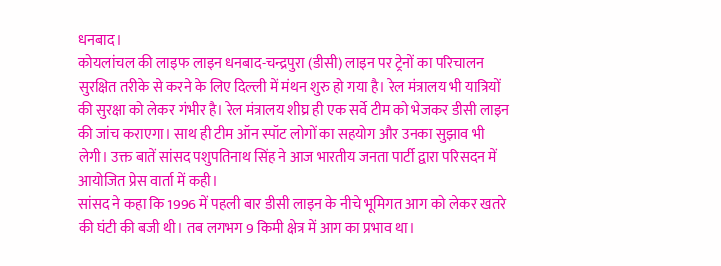धनबाद।
कोयलांचल की लाइफ लाइन धनबाद-चन्द्रपुरा (डीसी) लाइन पर ट्रेनों का परिचालन सुरक्षित तरीके से करने के लिए दिल्ली में मंथन शुरु हो गया है। रेल मंत्रालय भी यात्रियों की सुरक्षा को लेकर गंभीर है। रेल मंत्रालय शीघ्र ही एक सर्वे टीम को भेजकर डीसी लाइन की जांच कराएगा। साथ ही टीम ऑन स्पॉट लोगों का सहयोग और उनका सुझाव भी लेगी। उक्त बातें सांसद पशुपतिनाथ सिंह ने आज भारतीय जनता पार्टी द्वारा परिसदन में आयोजित प्रेस वार्ता में कही।
सांसद ने कहा कि 1996 में पहली बार डीसी लाइन के नीचे भूमिगत आग को लेकर खतरे की घंटी की बजी थी। तब लगभग 9 किमी क्षेत्र में आग का प्रभाव था।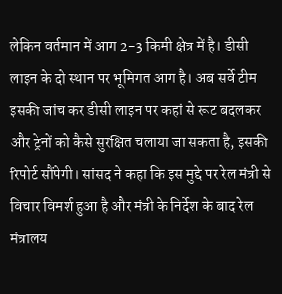लेकिन वर्तमान में आग 2-3 किमी क्षेत्र में है। डीसी लाइन के दो स्थान पर भूमिगत आग है। अब सर्वे टीम इसकी जांच कर डीसी लाइन पर कहां से रूट बदलकर और ट्रेनों को कैसे सुरक्षित चलाया जा सकता है, इसकी रिपोर्ट सौंपेगी। सांसद ने कहा कि इस मुद्दे पर रेल मंत्री से विचार विमर्श हुआ है और मंत्री के निर्देश के बाद रेल मंत्रालय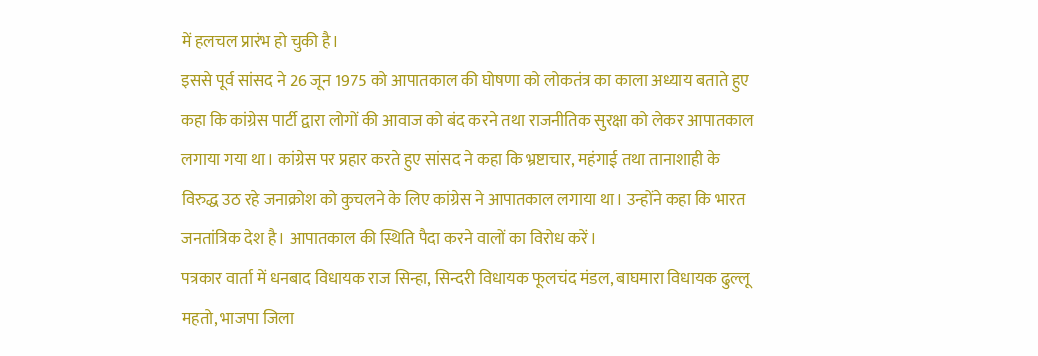में हलचल प्रारंभ हो चुकी है।
इससे पूर्व सांसद ने 26 जून 1975 को आपातकाल की घोषणा को लोकतंत्र का काला अध्याय बताते हुए कहा कि कांग्रेस पार्टी द्वारा लोगों की आवाज को बंद करने तथा राजनीतिक सुरक्षा को लेकर आपातकाल लगाया गया था। कांग्रेस पर प्रहार करते हुए सांसद ने कहा कि भ्रष्टाचार, महंगाई तथा तानाशाही के विरुद्ध उठ रहे जनाक्रोश को कुचलने के लिए कांग्रेस ने आपातकाल लगाया था। उन्होंने कहा कि भारत जनतांत्रिक देश है। आपातकाल की स्थिति पैदा करने वालों का विरोध करें।
पत्रकार वार्ता में धनबाद विधायक राज सिन्हा, सिन्दरी विधायक फूलचंद मंडल, बाघमारा विधायक ढुल्लू महतो, भाजपा जिला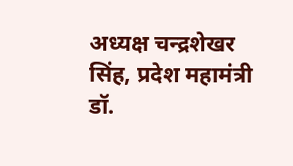अध्यक्ष चन्द्रशेखर सिंह, प्रदेश महामंत्री डॉ.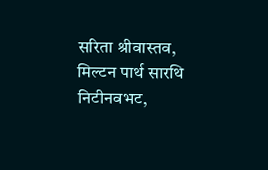सरिता श्रीवास्तव, मिल्टन पार्थ सारथि निटीनवभट,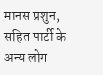मानस प्रशुन, सहित पार्टी के अन्य लोग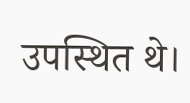उपस्थित थे।